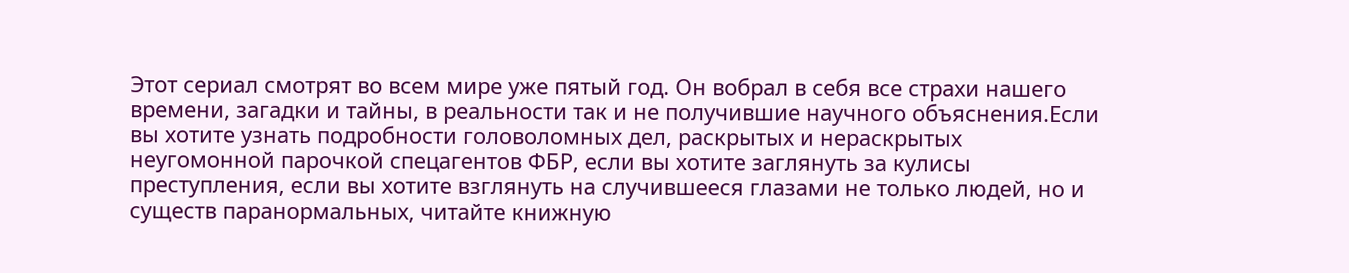Этот сериал смотрят во всем мире уже пятый год. Он вобрал в себя все страхи нашего времени, загадки и тайны, в реальности так и не получившие научного объяснения.Если вы хотите узнать подробности головоломных дел, раскрытых и нераскрытых неугомонной парочкой спецагентов ФБР, если вы хотите заглянуть за кулисы преступления, если вы хотите взглянуть на случившееся глазами не только людей, но и существ паранормальных, читайте книжную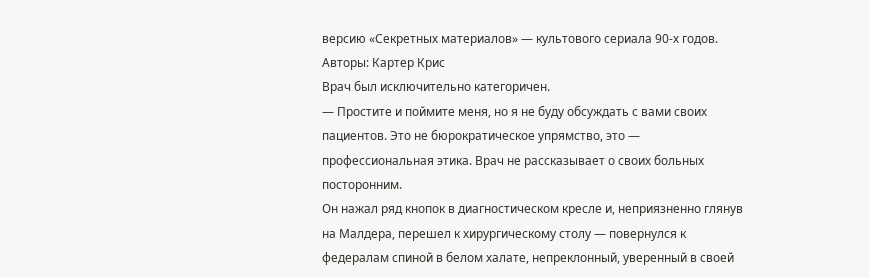версию «Секретных материалов» — культового сериала 90-х годов.
Авторы: Картер Крис
Врач был исключительно категоричен.
— Простите и поймите меня, но я не буду обсуждать с вами своих пациентов. Это не бюрократическое упрямство, это — профессиональная этика. Врач не рассказывает о своих больных посторонним.
Он нажал ряд кнопок в диагностическом кресле и, неприязненно глянув на Малдера, перешел к хирургическому столу — повернулся к федералам спиной в белом халате, непреклонный, уверенный в своей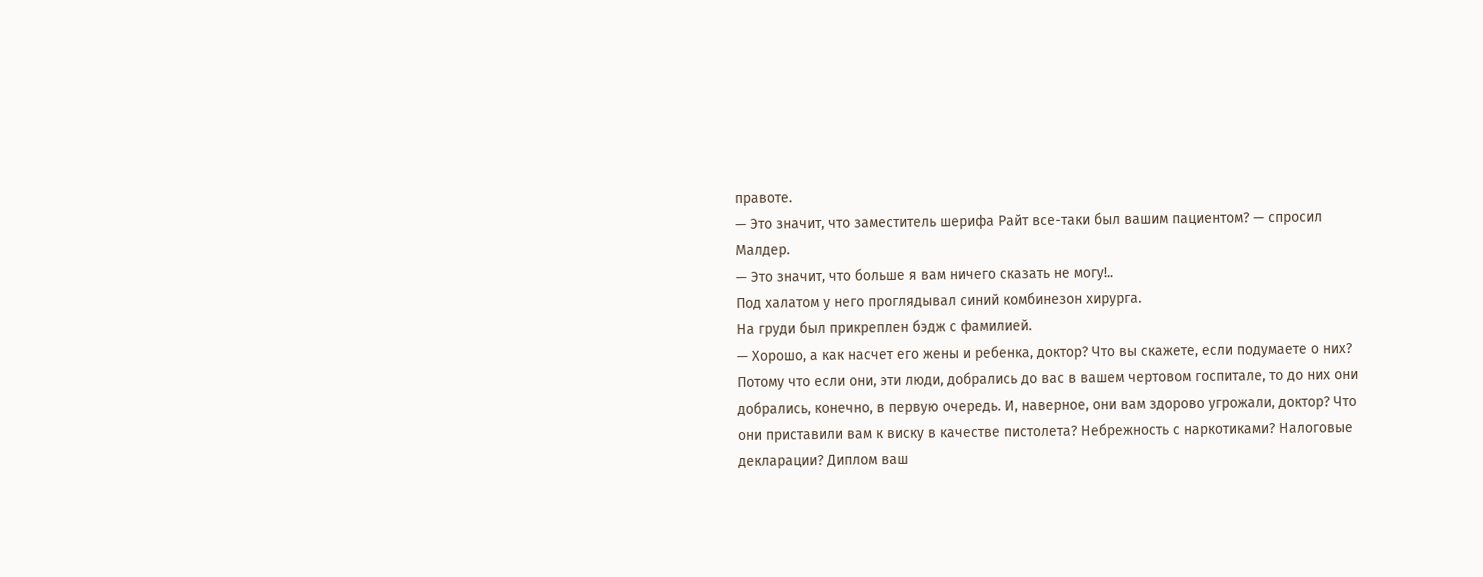правоте.
— Это значит, что заместитель шерифа Райт все-таки был вашим пациентом? — спросил Малдер.
— Это значит, что больше я вам ничего сказать не могу!..
Под халатом у него проглядывал синий комбинезон хирурга.
На груди был прикреплен бэдж с фамилией.
— Хорошо, а как насчет его жены и ребенка, доктор? Что вы скажете, если подумаете о них? Потому что если они, эти люди, добрались до вас в вашем чертовом госпитале, то до них они добрались, конечно, в первую очередь. И, наверное, они вам здорово угрожали, доктор? Что они приставили вам к виску в качестве пистолета? Небрежность с наркотиками? Налоговые декларации? Диплом ваш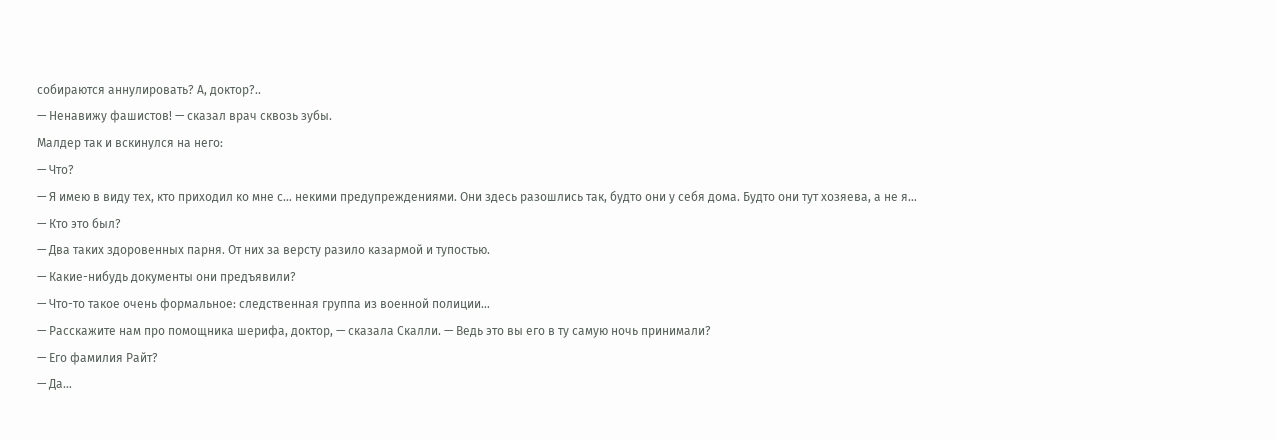собираются аннулировать? А, доктор?..
— Ненавижу фашистов! — сказал врач сквозь зубы.
Малдер так и вскинулся на него:
— Что?
— Я имею в виду тех, кто приходил ко мне с… некими предупреждениями. Они здесь разошлись так, будто они у себя дома. Будто они тут хозяева, а не я…
— Кто это был?
— Два таких здоровенных парня. От них за версту разило казармой и тупостью.
— Какие-нибудь документы они предъявили?
— Что-то такое очень формальное: следственная группа из военной полиции…
— Расскажите нам про помощника шерифа, доктор, — сказала Скалли. — Ведь это вы его в ту самую ночь принимали?
— Его фамилия Райт?
— Да…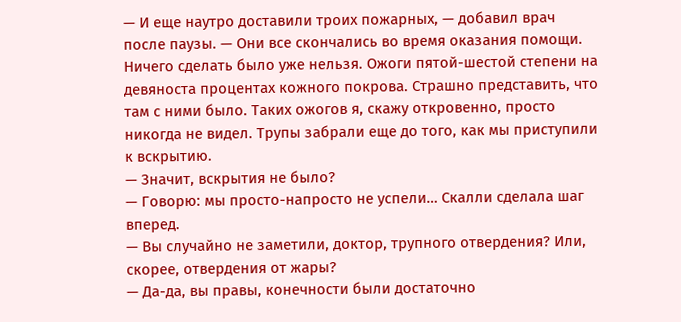— И еще наутро доставили троих пожарных, — добавил врач после паузы. — Они все скончались во время оказания помощи. Ничего сделать было уже нельзя. Ожоги пятой-шестой степени на девяноста процентах кожного покрова. Страшно представить, что там с ними было. Таких ожогов я, скажу откровенно, просто никогда не видел. Трупы забрали еще до того, как мы приступили к вскрытию.
— Значит, вскрытия не было?
— Говорю: мы просто-напросто не успели… Скалли сделала шаг вперед.
— Вы случайно не заметили, доктор, трупного отвердения? Или, скорее, отвердения от жары?
— Да-да, вы правы, конечности были достаточно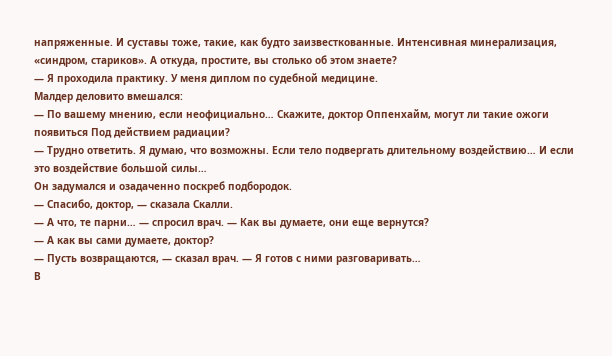напряженные. И суставы тоже, такие, как будто заизвесткованные. Интенсивная минерализация, «синдром, стариков». А откуда, простите, вы столько об этом знаете?
— Я проходила практику. У меня диплом по судебной медицине.
Малдер деловито вмешался:
— По вашему мнению, если неофициально… Скажите, доктор Оппенхайм, могут ли такие ожоги появиться Под действием радиации?
— Трудно ответить. Я думаю, что возможны. Если тело подвергать длительному воздействию… И если это воздействие большой силы…
Он задумался и озадаченно поскреб подбородок.
— Спасибо, доктор, — сказала Скалли.
— А что, те парни… — спросил врач. — Как вы думаете, они еще вернутся?
— А как вы сами думаете, доктор?
— Пусть возвращаются, — сказал врач. — Я готов с ними разговаривать…
В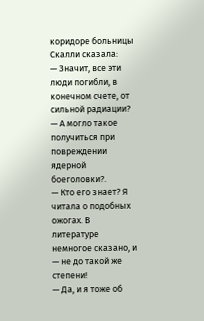коридоре больницы Скалли сказала:
— Значит, все эти люди погибли, в конечном счете, от сильной радиации?
— А могло такое получиться при повреждении ядерной боеголовки?.
— Кто его знает? Я читала о подобных ожогах. В литературе немногое сказано, и — не до такой же степени!
— Да, и я тоже об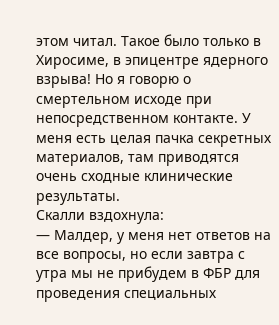этом читал. Такое было только в Хиросиме, в эпицентре ядерного взрыва! Но я говорю о смертельном исходе при непосредственном контакте. У меня есть целая пачка секретных материалов, там приводятся очень сходные клинические результаты.
Скалли вздохнула:
— Малдер, у меня нет ответов на все вопросы, но если завтра с утра мы не прибудем в ФБР для проведения специальных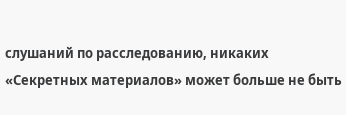слушаний по расследованию, никаких «Секретных материалов» может больше не быть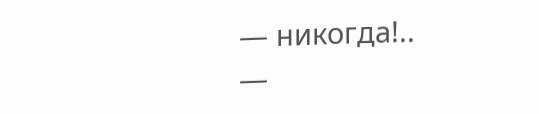— никогда!..
—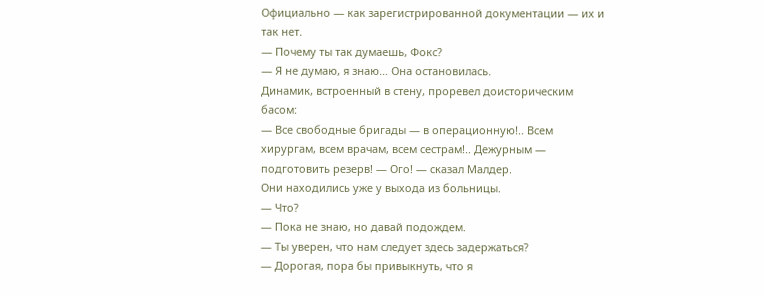Официально — как зарегистрированной документации — их и так нет.
— Почему ты так думаешь, Фокс?
— Я не думаю, я знаю… Она остановилась.
Динамик, встроенный в стену, проревел доисторическим басом:
— Все свободные бригады — в операционную!.. Всем хирургам, всем врачам, всем сестрам!.. Дежурным — подготовить резерв! — Ого! — сказал Малдер.
Они находились уже у выхода из больницы.
— Что?
— Пока не знаю, но давай подождем.
— Ты уверен, что нам следует здесь задержаться?
— Дорогая, пора бы привыкнуть, что я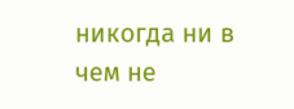никогда ни в чем не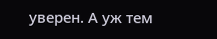уверен. А уж тем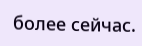более сейчас.